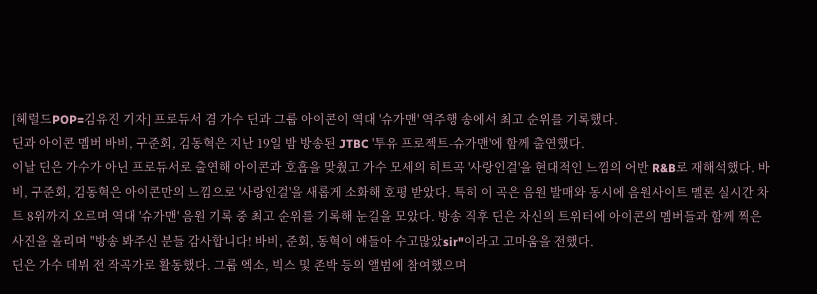[헤럴드POP=김유진 기자] 프로듀서 겸 가수 딘과 그룹 아이콘이 역대 '슈가맨' 역주행 송에서 최고 순위를 기록했다.
딘과 아이콘 멤버 바비, 구준회, 김동혁은 지난 19일 밤 방송된 JTBC '투유 프로젝트-슈가맨'에 함께 출연했다.
이날 딘은 가수가 아닌 프로듀서로 출연해 아이콘과 호흡을 맞췄고 가수 모세의 히트곡 '사랑인걸'을 현대적인 느낌의 어반 R&B로 재해석했다. 바비, 구준회, 김동혁은 아이콘만의 느낌으로 '사랑인걸'을 새롭게 소화해 호평 받았다. 특히 이 곡은 음원 발매와 동시에 음원사이트 멜론 실시간 차트 8위까지 오르며 역대 '슈가맨' 음원 기록 중 최고 순위를 기록해 눈길을 모았다. 방송 직후 딘은 자신의 트위터에 아이콘의 멤버들과 함께 찍은 사진을 올리며 "방송 봐주신 분들 감사합니다! 바비, 준회, 동혁이 얘들아 수고많았sir"이라고 고마움을 전했다.
딘은 가수 데뷔 전 작곡가로 활동했다. 그룹 엑소, 빅스 및 존박 등의 앨범에 참여했으며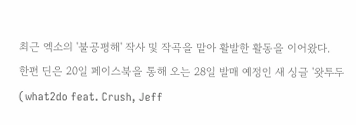최근 엑소의 '불공평해' 작사 및 작곡을 맡아 활발한 활동을 이어왔다.
한편 딘은 20일 페이스북을 통해 오는 28일 발매 예정인 새 싱글 '왓투두(what2do feat. Crush, Jeff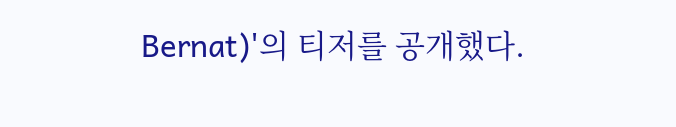Bernat)'의 티저를 공개했다.